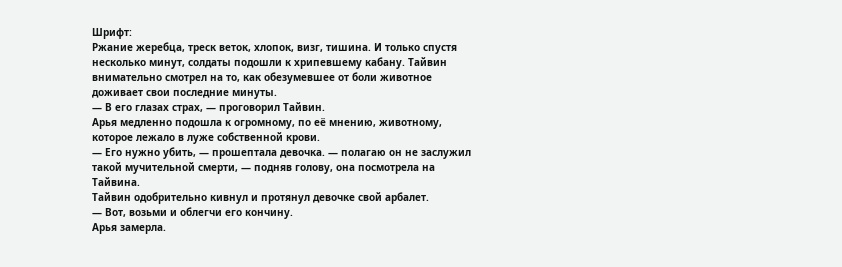Шрифт:
Ржание жеребца, треск веток, хлопок, визг, тишина. И только спустя несколько минут, солдаты подошли к хрипевшему кабану. Тайвин внимательно смотрел на то, как обезумевшее от боли животное доживает свои последние минуты.
— В его глазах страх, — проговорил Тайвин.
Арья медленно подошла к огромному, по её мнению, животному, которое лежало в луже собственной крови.
— Его нужно убить, — прошептала девочка. — полагаю он не заслужил такой мучительной смерти, — подняв голову, она посмотрела на Тайвина.
Тайвин одобрительно кивнул и протянул девочке свой арбалет.
— Вот, возьми и облегчи его кончину.
Арья замерла.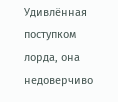Удивлённая поступком лорда, она недоверчиво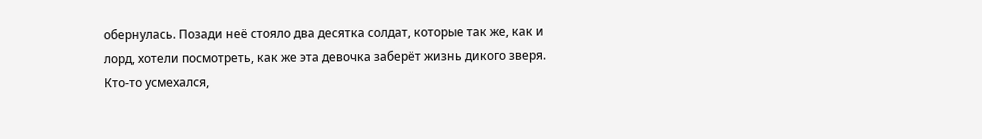обернулась. Позади неё стояло два десятка солдат, которые так же, как и лорд, хотели посмотреть, как же эта девочка заберёт жизнь дикого зверя.
Кто-то усмехался,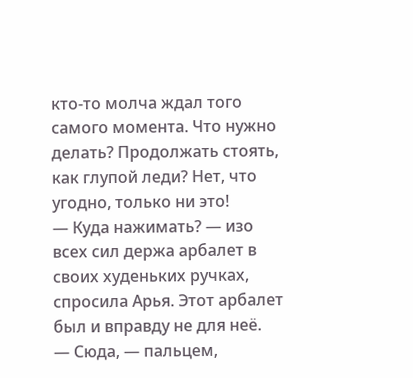кто-то молча ждал того самого момента. Что нужно делать? Продолжать стоять, как глупой леди? Нет, что угодно, только ни это!
— Куда нажимать? — изо всех сил держа арбалет в своих худеньких ручках, спросила Арья. Этот арбалет был и вправду не для неё.
— Сюда, — пальцем,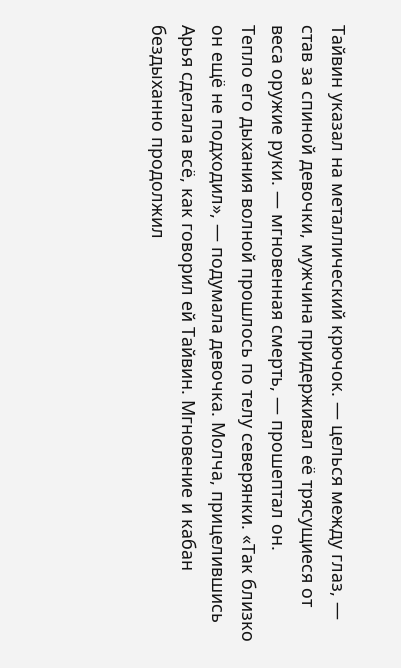Тайвин указал на металлический крючок. — целься между глаз, — став за спиной девочки, мужчина придерживал её трясущиеся от веса оружие руки. — мгновенная смерть, — прошептал он.
Тепло его дыхания волной прошлось по телу северянки. «Так близко он ещё не подходил», — подумала девочка. Молча, прицелившись Арья сделала всё, как говорил ей Тайвин. Мгновение и кабан бездыханно продолжил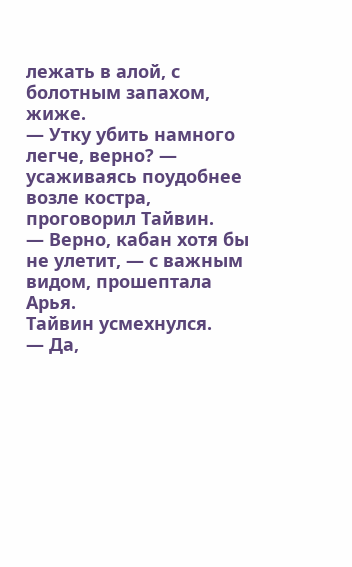лежать в алой, с болотным запахом, жиже.
— Утку убить намного легче, верно? — усаживаясь поудобнее возле костра, проговорил Тайвин.
— Верно, кабан хотя бы не улетит, — с важным видом, прошептала Арья.
Тайвин усмехнулся.
— Да,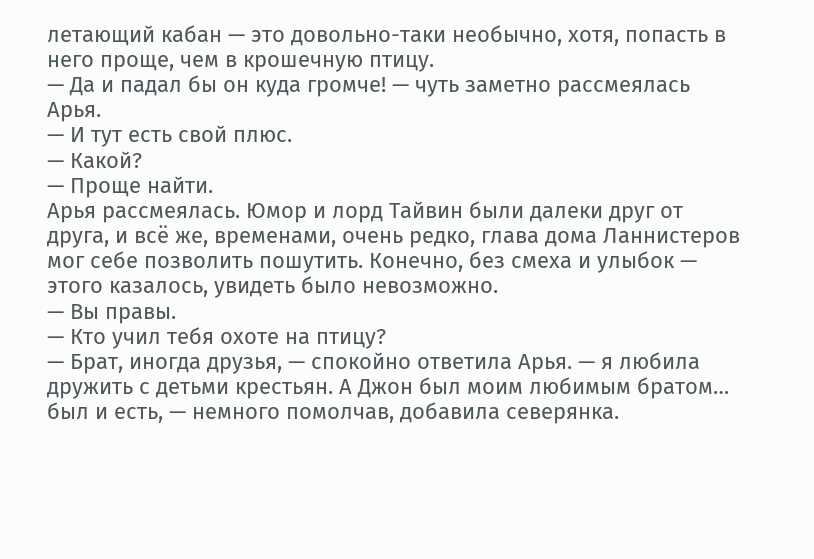летающий кабан — это довольно-таки необычно, хотя, попасть в него проще, чем в крошечную птицу.
— Да и падал бы он куда громче! — чуть заметно рассмеялась Арья.
— И тут есть свой плюс.
— Какой?
— Проще найти.
Арья рассмеялась. Юмор и лорд Тайвин были далеки друг от друга, и всё же, временами, очень редко, глава дома Ланнистеров мог себе позволить пошутить. Конечно, без смеха и улыбок — этого казалось, увидеть было невозможно.
— Вы правы.
— Кто учил тебя охоте на птицу?
— Брат, иногда друзья, — спокойно ответила Арья. — я любила дружить с детьми крестьян. А Джон был моим любимым братом… был и есть, — немного помолчав, добавила северянка.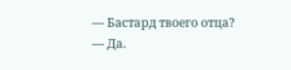— Бастард твоего отца?
— Да.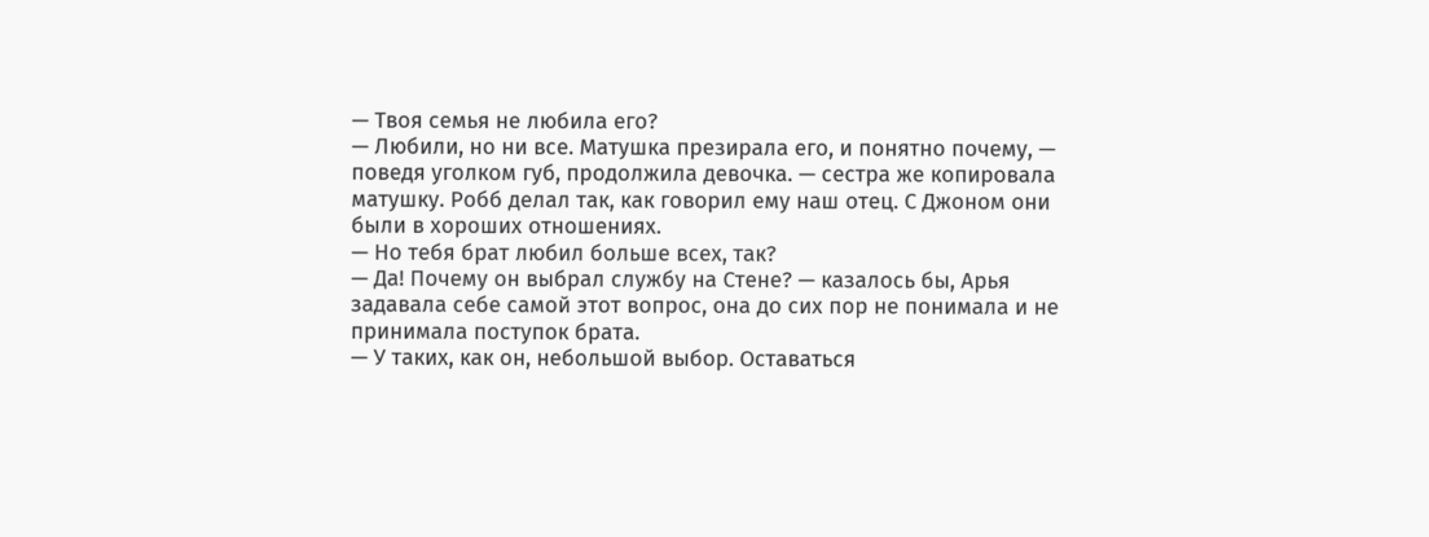— Твоя семья не любила его?
— Любили, но ни все. Матушка презирала его, и понятно почему, — поведя уголком губ, продолжила девочка. — сестра же копировала матушку. Робб делал так, как говорил ему наш отец. С Джоном они были в хороших отношениях.
— Но тебя брат любил больше всех, так?
— Да! Почему он выбрал службу на Стене? — казалось бы, Арья задавала себе самой этот вопрос, она до сих пор не понимала и не принимала поступок брата.
— У таких, как он, небольшой выбор. Оставаться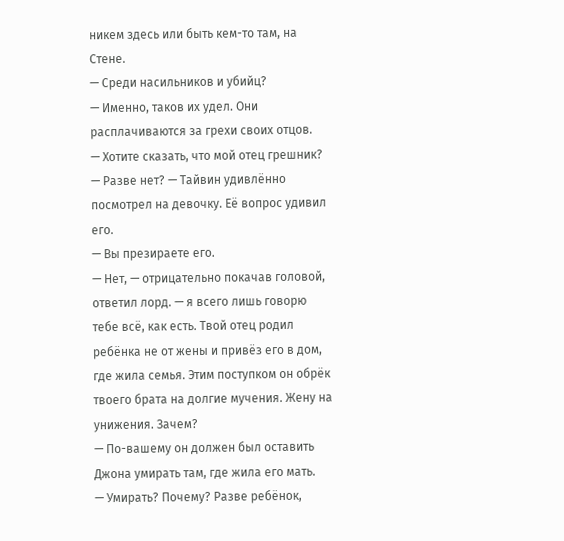никем здесь или быть кем-то там, на Стене.
— Среди насильников и убийц?
— Именно, таков их удел. Они расплачиваются за грехи своих отцов.
— Хотите сказать, что мой отец грешник?
— Разве нет? — Тайвин удивлённо посмотрел на девочку. Её вопрос удивил его.
— Вы презираете его.
— Нет, — отрицательно покачав головой, ответил лорд. — я всего лишь говорю тебе всё, как есть. Твой отец родил ребёнка не от жены и привёз его в дом, где жила семья. Этим поступком он обрёк твоего брата на долгие мучения. Жену на унижения. Зачем?
— По-вашему он должен был оставить Джона умирать там, где жила его мать.
— Умирать? Почему? Разве ребёнок,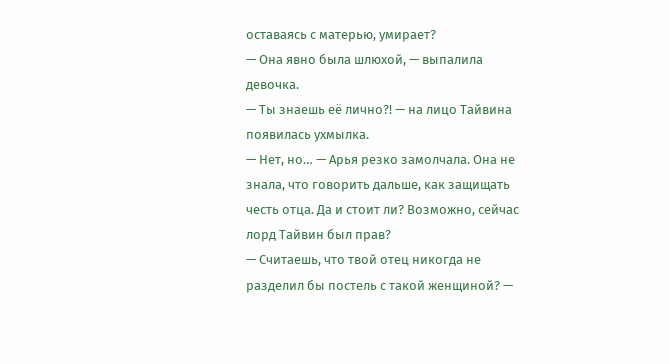оставаясь с матерью, умирает?
— Она явно была шлюхой, — выпалила девочка.
— Ты знаешь её лично?! — на лицо Тайвина появилась ухмылка.
— Нет, но… — Арья резко замолчала. Она не знала, что говорить дальше, как защищать честь отца. Да и стоит ли? Возможно, сейчас лорд Тайвин был прав?
— Считаешь, что твой отец никогда не разделил бы постель с такой женщиной? —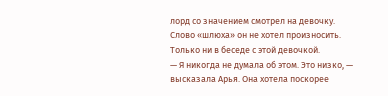лорд со значением смотрел на девочку. Слово «шлюха» он не хотел произносить. Только ни в беседе с этой девочкой.
— Я никогда не думала об этом. Это низко, — высказала Арья. Она хотела поскорее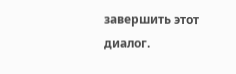завершить этот диалог.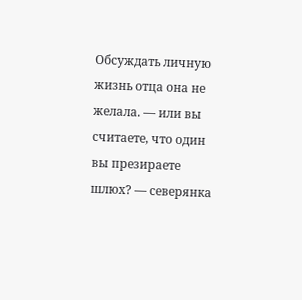Обсуждать личную жизнь отца она не желала. — или вы считаете, что один вы презираете шлюх? — северянка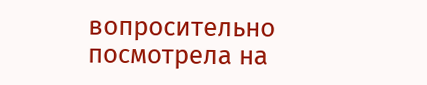вопросительно посмотрела на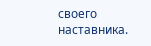своего наставника.